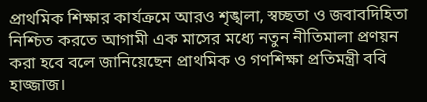প্রাথমিক শিক্ষার কার্যক্রমে আরও শৃঙ্খলা, স্বচ্ছতা ও জবাবদিহিতা নিশ্চিত করতে আগামী এক মাসের মধ্যে নতুন নীতিমালা প্রণয়ন করা হবে বলে জানিয়েছেন প্রাথমিক ও গণশিক্ষা প্রতিমন্ত্রী ববি হাজ্জাজ।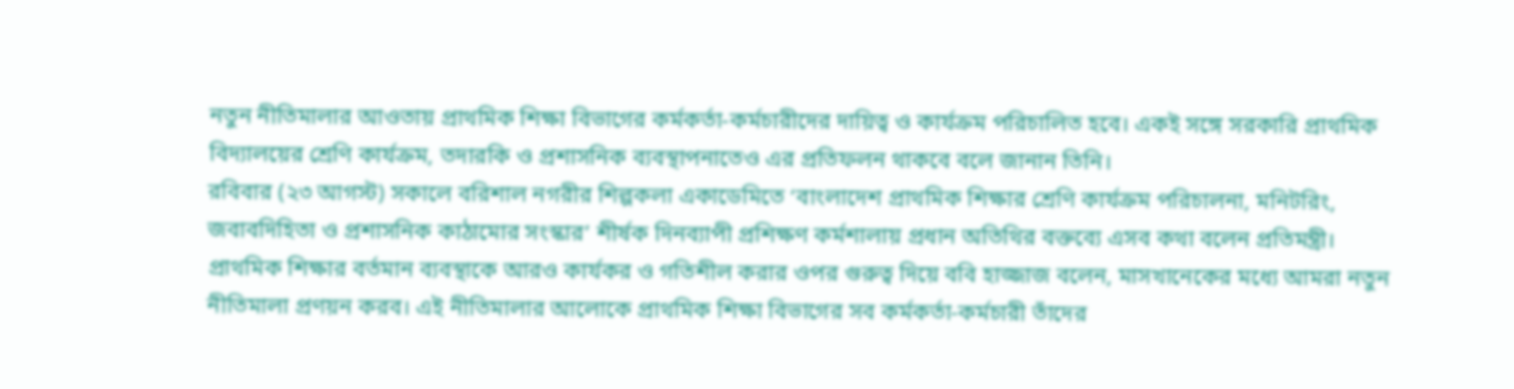নতুন নীতিমালার আওতায় প্রাথমিক শিক্ষা বিভাগের কর্মকর্তা-কর্মচারীদের দায়িত্ব ও কার্যক্রম পরিচালিত হবে। একই সঙ্গে সরকারি প্রাথমিক বিদ্যালয়ের শ্রেণি কার্যক্রম, তদারকি ও প্রশাসনিক ব্যবস্থাপনাতেও এর প্রতিফলন থাকবে বলে জানান তিনি।
রবিবার (২৩ আগস্ট) সকালে বরিশাল নগরীর শিল্পকলা একাডেমিতে ‘বাংলাদেশ প্রাথমিক শিক্ষার শ্রেণি কার্যক্রম পরিচালনা, মনিটরিং, জবাবদিহিতা ও প্রশাসনিক কাঠামোর সংস্কার’ শীর্ষক দিনব্যাপী প্রশিক্ষণ কর্মশালায় প্রধান অতিথির বক্তব্যে এসব কথা বলেন প্রতিমন্ত্রী।
প্রাথমিক শিক্ষার বর্তমান ব্যবস্থাকে আরও কার্যকর ও গতিশীল করার ওপর গুরুত্ব দিয়ে ববি হাজ্জাজ বলেন, মাসখানেকের মধ্যে আমরা নতুন নীতিমালা প্রণয়ন করব। এই নীতিমালার আলোকে প্রাথমিক শিক্ষা বিভাগের সব কর্মকর্তা-কর্মচারী তাঁদের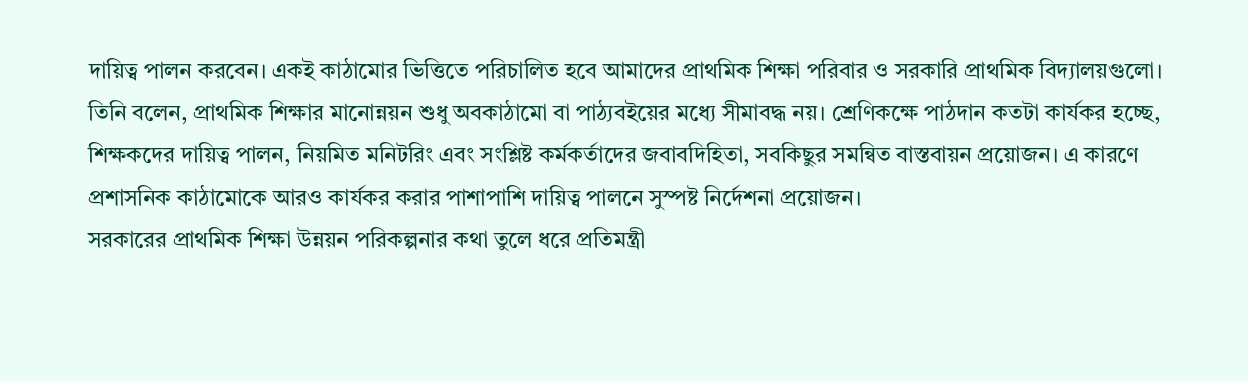দায়িত্ব পালন করবেন। একই কাঠামোর ভিত্তিতে পরিচালিত হবে আমাদের প্রাথমিক শিক্ষা পরিবার ও সরকারি প্রাথমিক বিদ্যালয়গুলো।
তিনি বলেন, প্রাথমিক শিক্ষার মানোন্নয়ন শুধু অবকাঠামো বা পাঠ্যবইয়ের মধ্যে সীমাবদ্ধ নয়। শ্রেণিকক্ষে পাঠদান কতটা কার্যকর হচ্ছে, শিক্ষকদের দায়িত্ব পালন, নিয়মিত মনিটরিং এবং সংশ্লিষ্ট কর্মকর্তাদের জবাবদিহিতা, সবকিছুর সমন্বিত বাস্তবায়ন প্রয়োজন। এ কারণে প্রশাসনিক কাঠামোকে আরও কার্যকর করার পাশাপাশি দায়িত্ব পালনে সুস্পষ্ট নির্দেশনা প্রয়োজন।
সরকারের প্রাথমিক শিক্ষা উন্নয়ন পরিকল্পনার কথা তুলে ধরে প্রতিমন্ত্রী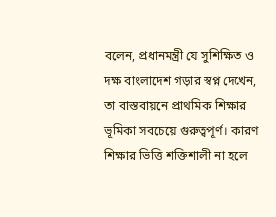বলেন, প্রধানমন্ত্রী যে সুশিক্ষিত ও দক্ষ বাংলাদেশ গড়ার স্বপ্ন দেখেন, তা বাস্তবায়নে প্রাথমিক শিক্ষার ভূমিকা সবচেয়ে গুরুত্বপূর্ণ। কারণ শিক্ষার ভিত্তি শক্তিশালী না হলে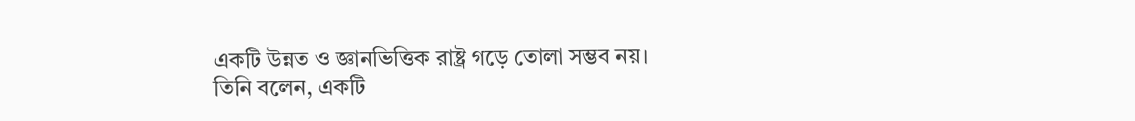একটি উন্নত ও জ্ঞানভিত্তিক রাষ্ট্র গড়ে তোলা সম্ভব নয়।
তিনি বলেন, একটি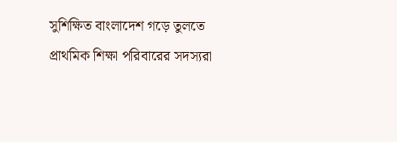সুশিক্ষিত বাংলাদেশ গড়ে তুলতে প্রাথমিক শিক্ষা পরিবারের সদস্যরা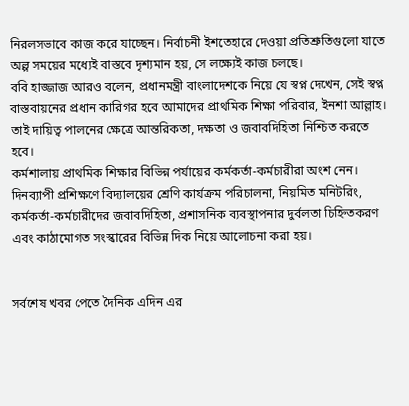নিরলসভাবে কাজ করে যাচ্ছেন। নির্বাচনী ইশতেহারে দেওয়া প্রতিশ্রুতিগুলো যাতে অল্প সময়ের মধ্যেই বাস্তবে দৃশ্যমান হয়, সে লক্ষ্যেই কাজ চলছে।
ববি হাজ্জাজ আরও বলেন, প্রধানমন্ত্রী বাংলাদেশকে নিয়ে যে স্বপ্ন দেখেন, সেই স্বপ্ন বাস্তবায়নের প্রধান কারিগর হবে আমাদের প্রাথমিক শিক্ষা পরিবার, ইনশা আল্লাহ। তাই দায়িত্ব পালনের ক্ষেত্রে আন্তরিকতা, দক্ষতা ও জবাবদিহিতা নিশ্চিত করতে হবে।
কর্মশালায় প্রাথমিক শিক্ষার বিভিন্ন পর্যায়ের কর্মকর্তা-কর্মচারীরা অংশ নেন। দিনব্যাপী প্রশিক্ষণে বিদ্যালয়ের শ্রেণি কার্যক্রম পরিচালনা, নিয়মিত মনিটরিং, কর্মকর্তা-কর্মচারীদের জবাবদিহিতা, প্রশাসনিক ব্যবস্থাপনার দুর্বলতা চিহ্নিতকরণ এবং কাঠামোগত সংস্কারের বিভিন্ন দিক নিয়ে আলোচনা করা হয়।


সর্বশেষ খবর পেতে দৈনিক এদিন এর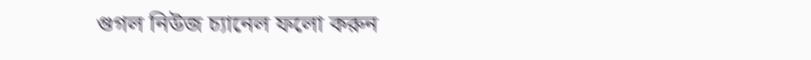গুগল নিউজ চ্যানেল ফলো করুন